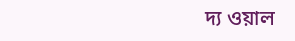দ্য ওয়াল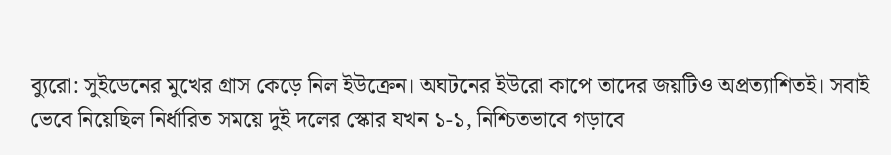ব্যুরো: সুইডেনের মুখের গ্রাস কেড়ে নিল ইউক্রেন। অঘটনের ইউরো কাপে তাদের জয়টিও অপ্রত্যাশিতই। সবাই ভেবে নিয়েছিল নির্ধারিত সময়ে দুই দলের স্কোর যখন ১-১, নিশ্চিতভাবে গড়াবে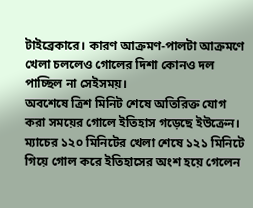টাইব্রেকারে। কারণ আক্রমণ-পালটা আক্রমণে খেলা চললেও গোলের দিশা কোনও দল পাচ্ছিল না সেইসময়।
অবশেষে ত্রিশ মিনিট শেষে অতিরিক্ত যোগ করা সময়ের গোলে ইতিহাস গড়েছে ইউক্রেন। ম্যাচের ১২০ মিনিটের খেলা শেষে ১২১ মিনিটে গিয়ে গোল করে ইতিহাসের অংশ হয়ে গেলেন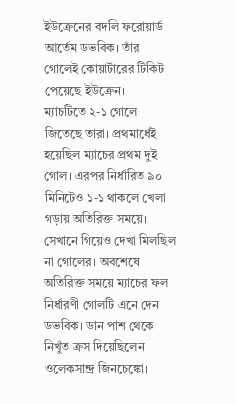ইউক্রেনের বদলি ফরোয়ার্ড আর্তেম ডভবিক। তাঁর গোলেই কোয়ার্টারের টিকিট পেয়েছে ইউক্রেন।
ম্যাচটিতে ২-১ গোলে জিতেছে তারা। প্রথমার্ধেই হয়েছিল ম্যাচের প্রথম দুই গোল। এরপর নির্ধারিত ৯০ মিনিটেও ১-১ থাকলে খেলা গড়ায় অতিরিক্ত সময়ে। সেখানে গিয়েও দেখা মিলছিল না গোলের। অবশেষে অতিরিক্ত সময়ে ম্যাচের ফল নির্ধারণী গোলটি এনে দেন ডভবিক। ডান পাশ থেকে নিখুঁত ক্রস দিয়েছিলেন ওলেকসান্দ্র জিনচেঙ্কো।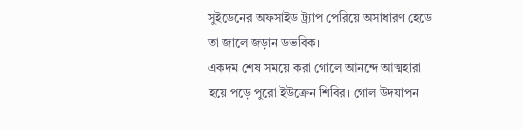সুইডেনের অফসাইড ট্র্যাপ পেরিয়ে অসাধারণ হেডে তা জালে জড়ান ডভবিক।
একদম শেষ সময়ে করা গোলে আনন্দে আত্মহারা হয়ে পড়ে পুরো ইউক্রেন শিবির। গোল উদযাপন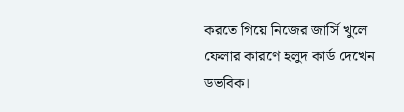করতে গিয়ে নিজের জার্সি খুলে ফেলার কারণে হলুদ কার্ড দেখেন ডভবিক।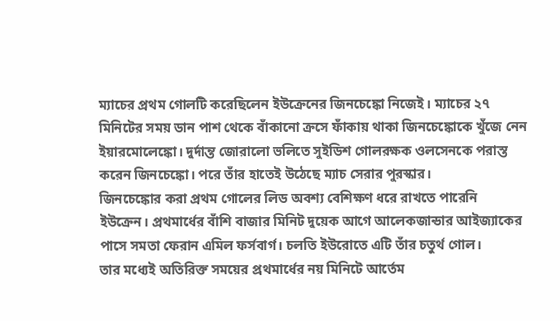ম্যাচের প্রথম গোলটি করেছিলেন ইউক্রেনের জিনচেঙ্কো নিজেই। ম্যাচের ২৭ মিনিটের সময় ডান পাশ থেকে বাঁকানো ক্রসে ফাঁকায় থাকা জিনচেঙ্কোকে খুঁজে নেন ইয়ারমোলেঙ্কো। দুর্দান্ত জোরালো ভলিতে সুইডিশ গোলরক্ষক ওলসেনকে পরাস্ত করেন জিনচেঙ্কো। পরে তাঁর হাতেই উঠেছে ম্যাচ সেরার পুরস্কার।
জিনচেঙ্কোর করা প্রথম গোলের লিড অবশ্য বেশিক্ষণ ধরে রাখতে পারেনি ইউক্রেন। প্রথমার্ধের বাঁশি বাজার মিনিট দুয়েক আগে আলেকজান্ডার আইজ্যাকের পাসে সমতা ফেরান এমিল ফর্সবার্গ। চলতি ইউরোতে এটি তাঁর চতুর্থ গোল।
তার মধ্যেই অতিরিক্ত সময়ের প্রথমার্ধের নয় মিনিটে আর্তেম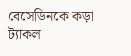বেসেডিনকে কড়া ট্যাকল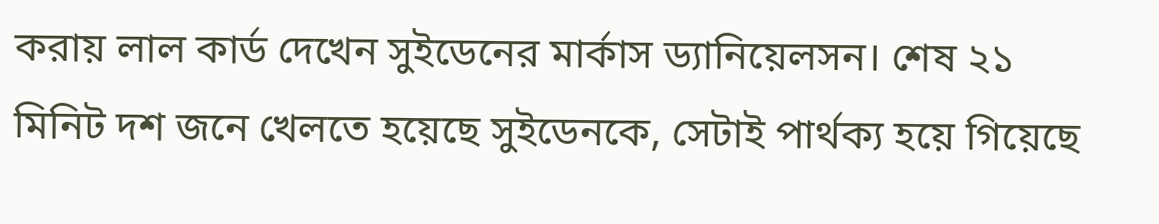করায় লাল কার্ড দেখেন সুইডেনের মার্কাস ড্যানিয়েলসন। শেষ ২১ মিনিট দশ জনে খেলতে হয়েছে সুইডেনকে, সেটাই পার্থক্য হয়ে গিয়েছে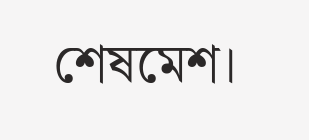শেষমেশ।